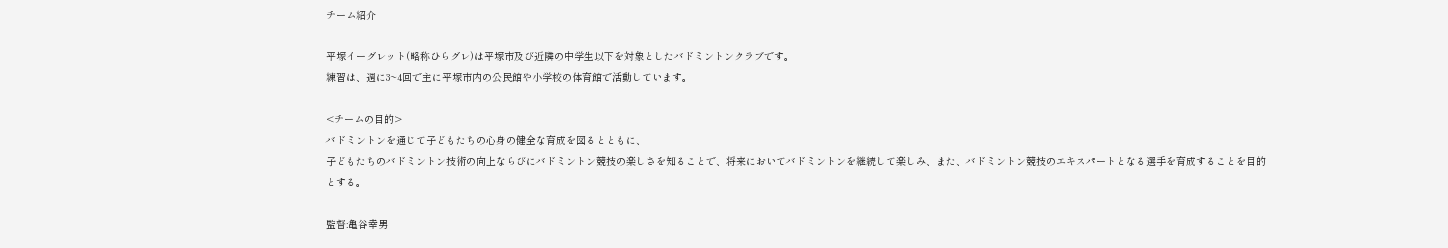チーム紹介

平塚イーグレット(略称ひらグレ)は平塚市及び近隣の中学生以下を対象としたバドミントンクラブです。
練習は、週に3~4回で主に平塚市内の公民館や小学校の体育館で活動しています。

<チームの目的>
バドミントンを通じて子どもたちの心身の健全な育成を図るとともに、
子どもたちのバドミントン技術の向上ならびにバドミントン競技の楽しさを知ることで、将来においてバドミントンを継続して楽しみ、また、バドミントン競技のエキスパートとなる選手を育成することを目的とする。

監督:亀谷幸男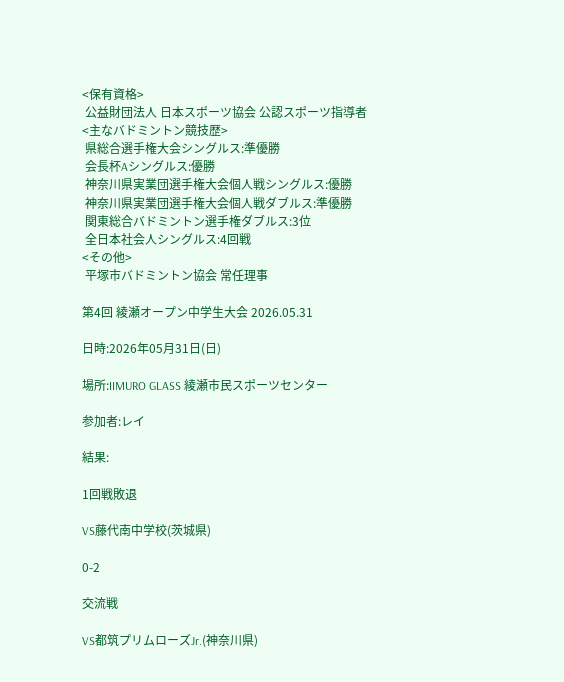<保有資格>
 公益財団法人 日本スポーツ協会 公認スポーツ指導者
<主なバドミントン競技歴>
 県総合選手権大会シングルス:準優勝
 会長杯Aシングルス:優勝
 神奈川県実業団選手権大会個人戦シングルス:優勝
 神奈川県実業団選手権大会個人戦ダブルス:準優勝
 関東総合バドミントン選手権ダブルス:3位
 全日本社会人シングルス:4回戦
<その他>
 平塚市バドミントン協会 常任理事

第4回 綾瀬オープン中学生大会 2026.05.31

日時:2026年05月31日(日)

場所:IIMURO GLASS 綾瀬市民スポーツセンター

参加者:レイ

結果:

1回戦敗退

VS藤代南中学校(茨城県)

0-2

交流戦

VS都筑プリムローズJr.(神奈川県)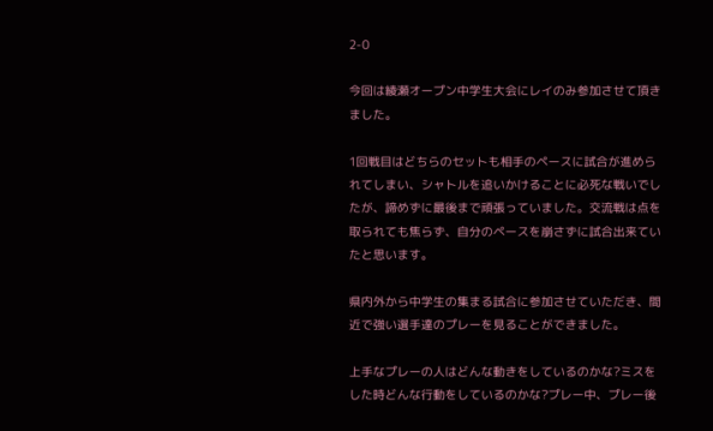2-0

今回は綾瀬オープン中学生大会にレイのみ参加させて頂きました。

1回戦目はどちらのセットも相手のペースに試合が進められてしまい、シャトルを追いかけることに必死な戦いでしたが、諦めずに最後まで頑張っていました。交流戦は点を取られても焦らず、自分のペースを崩さずに試合出来ていたと思います。

県内外から中学生の集まる試合に参加させていただき、間近で強い選手達のプレーを見ることができました。

上手なプレーの人はどんな動きをしているのかな?ミスをした時どんな行動をしているのかな?プレー中、プレー後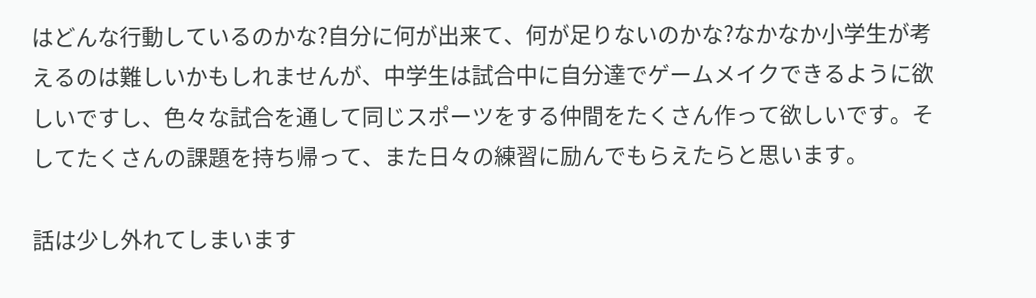はどんな行動しているのかな?自分に何が出来て、何が足りないのかな?なかなか小学生が考えるのは難しいかもしれませんが、中学生は試合中に自分達でゲームメイクできるように欲しいですし、色々な試合を通して同じスポーツをする仲間をたくさん作って欲しいです。そしてたくさんの課題を持ち帰って、また日々の練習に励んでもらえたらと思います。

話は少し外れてしまいます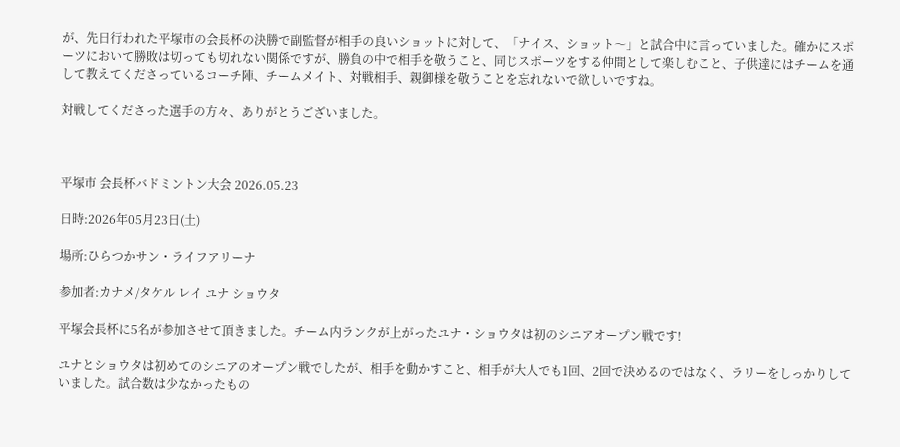が、先日行われた平塚市の会長杯の決勝で副監督が相手の良いショットに対して、「ナイス、ショット〜」と試合中に言っていました。確かにスポーツにおいて勝敗は切っても切れない関係ですが、勝負の中で相手を敬うこと、同じスポーツをする仲間として楽しむこと、子供達にはチームを通して教えてくださっているコーチ陣、チームメイト、対戦相手、親御様を敬うことを忘れないで欲しいですね。

対戦してくださった選手の方々、ありがとうございました。



平塚市 会長杯バドミントン大会 2026.05.23

日時:2026年05月23日(土)

場所:ひらつかサン・ライフアリーナ

参加者:カナメ/タケル レイ ユナ ショウタ

平塚会長杯に5名が参加させて頂きました。チーム内ランクが上がったユナ・ショウタは初のシニアオープン戦です!

ユナとショウタは初めてのシニアのオープン戦でしたが、相手を動かすこと、相手が大人でも1回、2回で決めるのではなく、ラリーをしっかりしていました。試合数は少なかったもの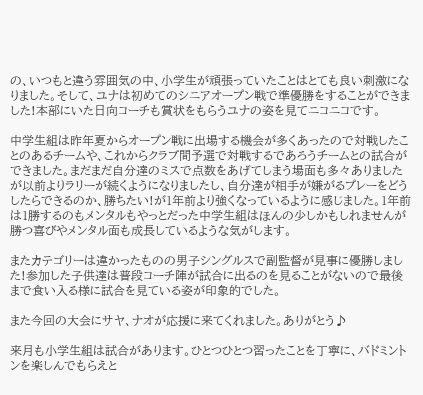の、いつもと違う雰囲気の中、小学生が頑張っていたことはとても良い刺激になりました。そして、ユナは初めてのシニアオープン戦で準優勝をすることができました!本部にいた日向コーチも賞状をもらうユナの姿を見てニコニコです。

中学生組は昨年夏からオープン戦に出場する機会が多くあったので対戦したことのあるチームや、これからクラブ間予選で対戦するであろうチームとの試合ができました。まだまだ自分達のミスで点数をあげてしまう場面も多々ありましたが以前よりラリーが続くようになりましたし、自分達が相手が嫌がるプレーをどうしたらできるのか、勝ちたい!が1年前より強くなっているように感じました。1年前は1勝するのもメンタルもやっとだった中学生組はほんの少しかもしれませんが勝つ喜びやメンタル面も成長しているような気がします。

またカテゴリーは違かったものの男子シングルスで副監督が見事に優勝しました!参加した子供達は普段コーチ陣が試合に出るのを見ることがないので最後まで食い入る様に試合を見ている姿が印象的でした。

また今回の大会にサヤ、ナオが応援に来てくれました。ありがとう♪

来月も小学生組は試合があります。ひとつひとつ習ったことを丁寧に、バドミントンを楽しんでもらえと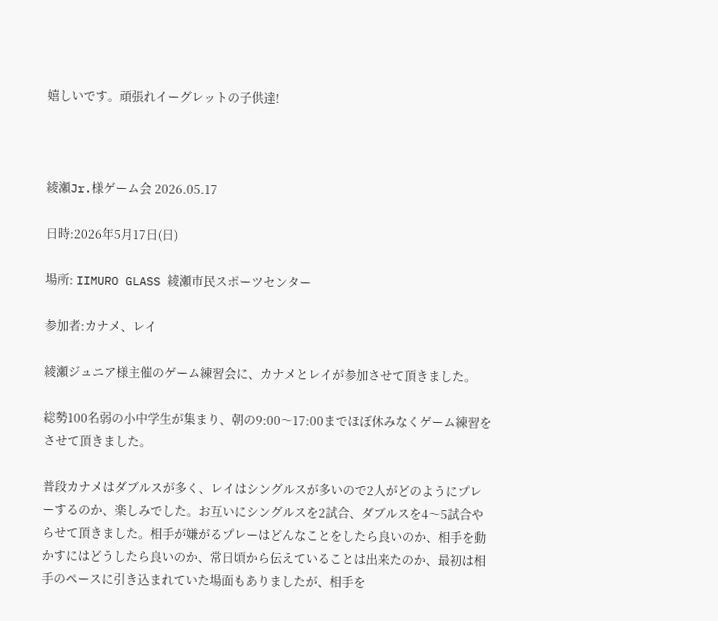嬉しいです。頑張れイーグレットの子供達!



綾瀬Jr.様ゲーム会 2026.05.17

日時:2026年5月17日(日)

場所: IIMURO GLASS 綾瀬市民スポーツセンター

参加者:カナメ、レイ

綾瀬ジュニア様主催のゲーム練習会に、カナメとレイが参加させて頂きました。

総勢100名弱の小中学生が集まり、朝の9:00〜17:00までほぼ休みなくゲーム練習をさせて頂きました。

普段カナメはダブルスが多く、レイはシングルスが多いので2人がどのようにプレーするのか、楽しみでした。お互いにシングルスを2試合、ダブルスを4〜5試合やらせて頂きました。相手が嫌がるプレーはどんなことをしたら良いのか、相手を動かすにはどうしたら良いのか、常日頃から伝えていることは出来たのか、最初は相手のペースに引き込まれていた場面もありましたが、相手を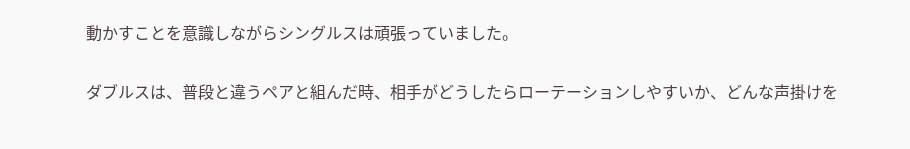動かすことを意識しながらシングルスは頑張っていました。

ダブルスは、普段と違うペアと組んだ時、相手がどうしたらローテーションしやすいか、どんな声掛けを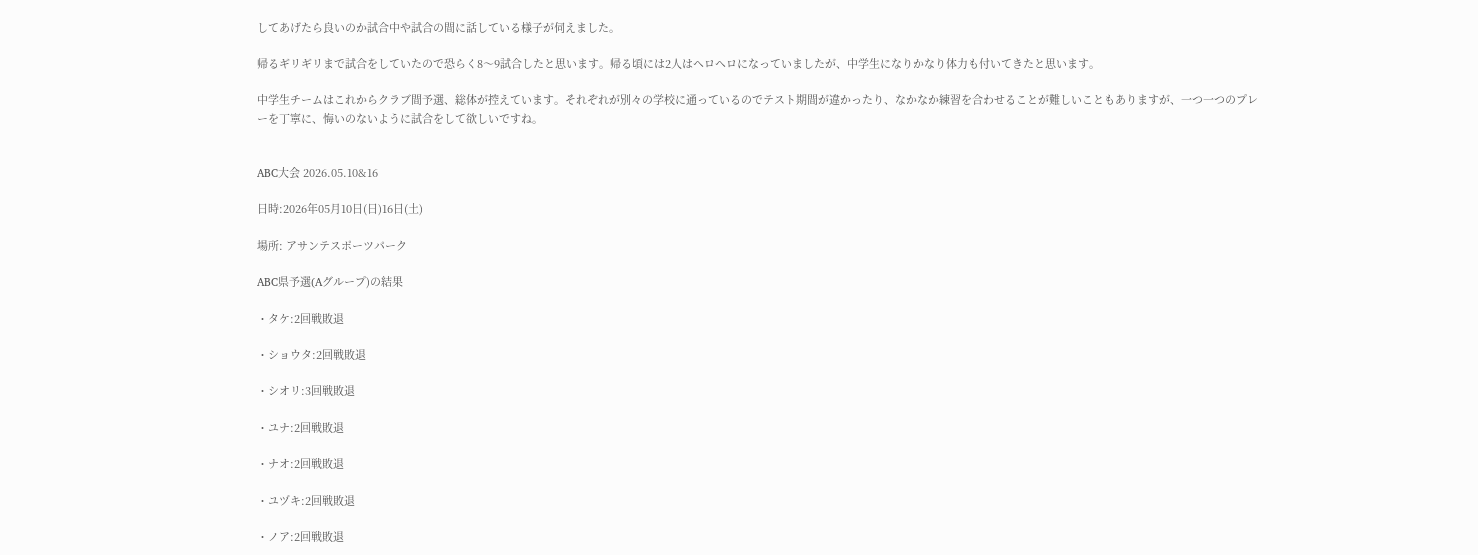してあげたら良いのか試合中や試合の間に話している様子が伺えました。

帰るギリギリまで試合をしていたので恐らく8〜9試合したと思います。帰る頃には2人はヘロヘロになっていましたが、中学生になりかなり体力も付いてきたと思います。

中学生チームはこれからクラブ間予選、総体が控えています。それぞれが別々の学校に通っているのでテスト期間が違かったり、なかなか練習を合わせることが難しいこともありますが、一つ一つのプレーを丁寧に、悔いのないように試合をして欲しいですね。


ABC大会 2026.05.10&16

日時:2026年05月10日(日)16日(土)

場所: アサンテスポーツパーク

ABC県予選(Aグループ)の結果

・タケ:2回戦敗退

・ショウタ:2回戦敗退

・シオリ:3回戦敗退

・ユナ:2回戦敗退

・ナオ:2回戦敗退

・ユヅキ:2回戦敗退

・ノア:2回戦敗退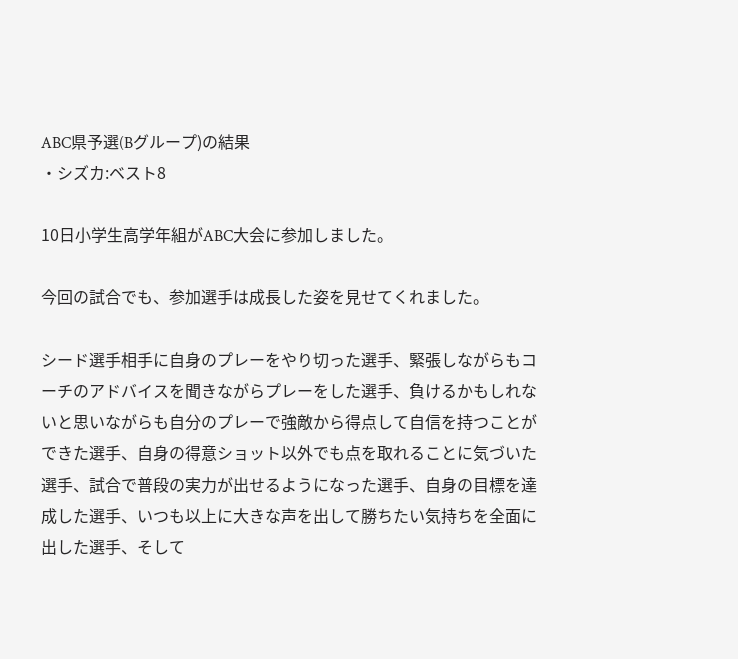ABC県予選(Bグループ)の結果
・シズカ:ベスト8

10日小学生高学年組がABC大会に参加しました。

今回の試合でも、参加選手は成長した姿を見せてくれました。

シード選手相手に自身のプレーをやり切った選手、緊張しながらもコーチのアドバイスを聞きながらプレーをした選手、負けるかもしれないと思いながらも自分のプレーで強敵から得点して自信を持つことができた選手、自身の得意ショット以外でも点を取れることに気づいた選手、試合で普段の実力が出せるようになった選手、自身の目標を達成した選手、いつも以上に大きな声を出して勝ちたい気持ちを全面に出した選手、そして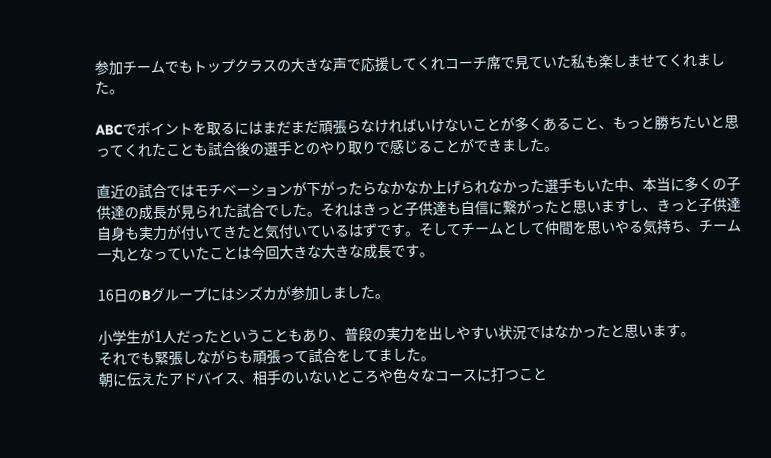参加チームでもトップクラスの大きな声で応援してくれコーチ席で見ていた私も楽しませてくれました。

ABCでポイントを取るにはまだまだ頑張らなければいけないことが多くあること、もっと勝ちたいと思ってくれたことも試合後の選手とのやり取りで感じることができました。

直近の試合ではモチベーションが下がったらなかなか上げられなかった選手もいた中、本当に多くの子供達の成長が見られた試合でした。それはきっと子供達も自信に繋がったと思いますし、きっと子供達自身も実力が付いてきたと気付いているはずです。そしてチームとして仲間を思いやる気持ち、チーム一丸となっていたことは今回大きな大きな成長です。

16日のBグループにはシズカが参加しました。

小学生が1人だったということもあり、普段の実力を出しやすい状況ではなかったと思います。
それでも緊張しながらも頑張って試合をしてました。
朝に伝えたアドバイス、相手のいないところや色々なコースに打つこと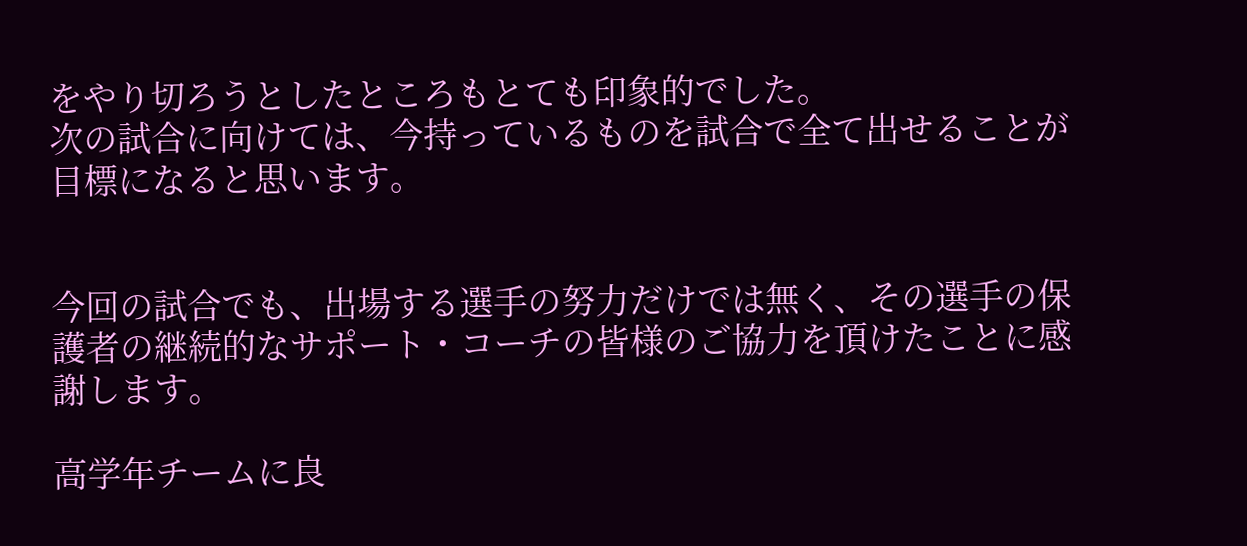をやり切ろうとしたところもとても印象的でした。
次の試合に向けては、今持っているものを試合で全て出せることが目標になると思います。


今回の試合でも、出場する選手の努力だけでは無く、その選手の保護者の継続的なサポート・コーチの皆様のご協力を頂けたことに感謝します。

高学年チームに良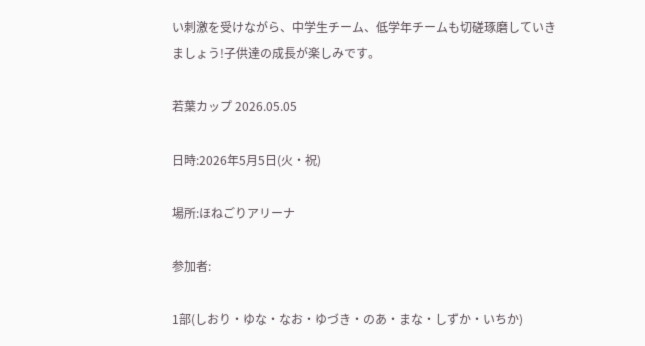い刺激を受けながら、中学生チーム、低学年チームも切磋琢磨していきましょう!子供達の成長が楽しみです。

若葉カップ 2026.05.05

日時:2026年5月5日(火・祝)

場所:ほねごりアリーナ

参加者:

1部(しおり・ゆな・なお・ゆづき・のあ・まな・しずか・いちか)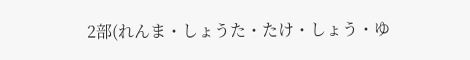2部(れんま・しょうた・たけ・しょう・ゆ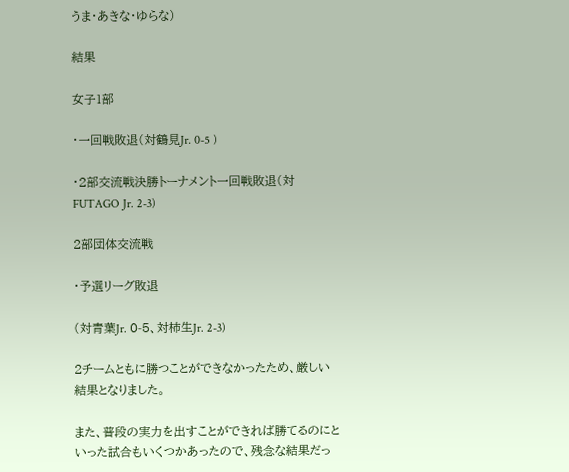うま・あきな・ゆらな)

結果

女子1部

・一回戦敗退(対鶴見Jr. 0-5 )

・2部交流戦決勝トーナメント一回戦敗退(対FUTAGO Jr. 2-3)

2部団体交流戦

・予選リーグ敗退

(対青葉Jr. 0-5、対柿生Jr. 2-3)

2チームともに勝つことができなかったため、厳しい結果となりました。

また、普段の実力を出すことができれば勝てるのにといった試合もいくつかあったので、残念な結果だっ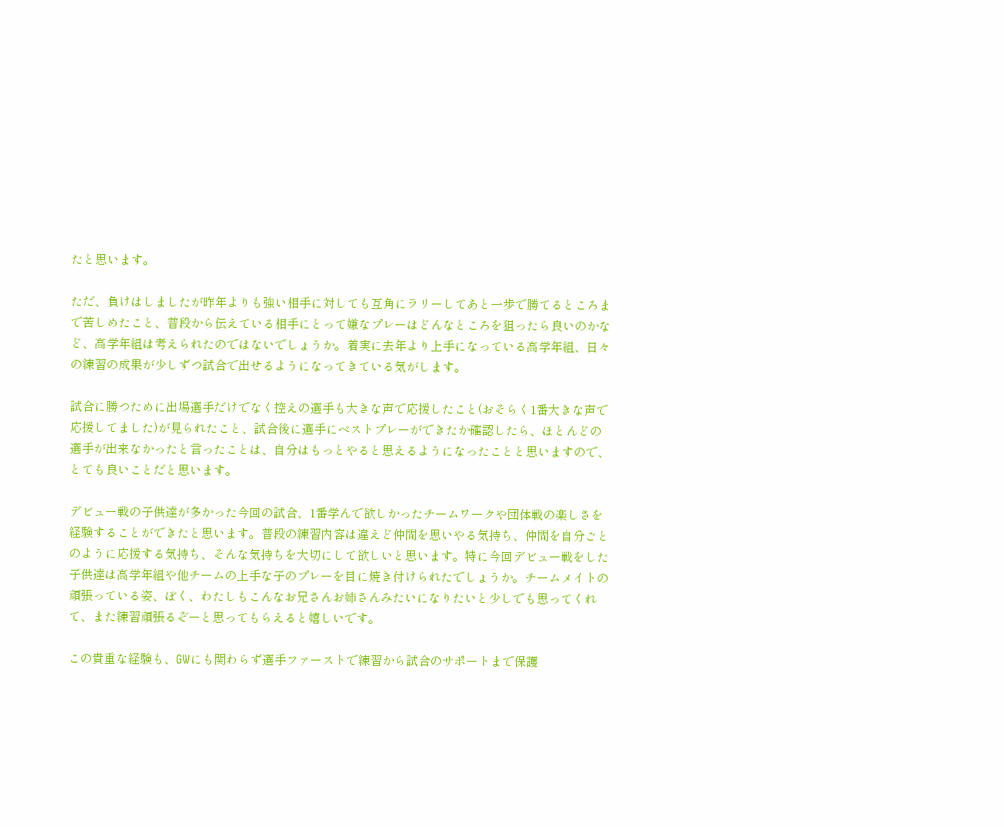たと思います。

ただ、負けはしましたが昨年よりも強い相手に対しても互角にラリーしてあと一歩で勝てるところまで苦しめたこと、普段から伝えている相手にとって嫌なプレーはどんなところを狙ったら良いのかなど、高学年組は考えられたのではないでしょうか。着実に去年より上手になっている高学年組、日々の練習の成果が少しずつ試合で出せるようになってきている気がします。

試合に勝つために出場選手だけでなく控えの選手も大きな声で応援したこと(おそらく1番大きな声で応援してました)が見られたこと、試合後に選手にベストプレーができたか確認したら、ほとんどの選手が出来なかったと言ったことは、自分はもっとやると思えるようになったことと思いますので、とても良いことだと思います。

デビュー戦の子供達が多かった今回の試合、1番学んで欲しかったチームワークや団体戦の楽しさを経験することができたと思います。普段の練習内容は違えど仲間を思いやる気持ち、仲間を自分ごとのように応援する気持ち、そんな気持ちを大切にして欲しいと思います。特に今回デビュー戦をした子供達は高学年組や他チームの上手な子のプレーを目に焼き付けられたでしょうか。チームメイトの頑張っている姿、ぼく、わたしもこんなお兄さんお姉さんみたいになりたいと少しでも思ってくれて、また練習頑張るぞーと思ってもらえると嬉しいです。

この貴重な経験も、GWにも関わらず選手ファーストで練習から試合のサポートまで保護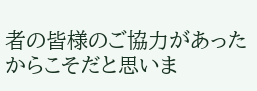者の皆様のご協力があったからこそだと思いま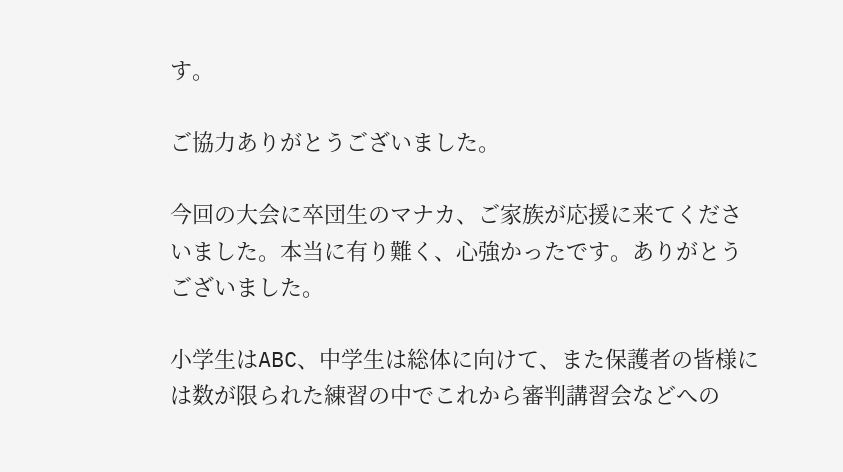す。

ご協力ありがとうございました。

今回の大会に卒団生のマナカ、ご家族が応援に来てくださいました。本当に有り難く、心強かったです。ありがとうございました。

小学生はABC、中学生は総体に向けて、また保護者の皆様には数が限られた練習の中でこれから審判講習会などへの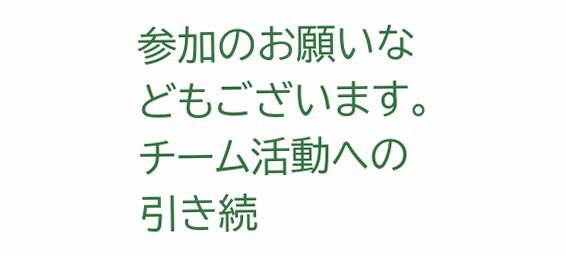参加のお願いなどもございます。チーム活動への引き続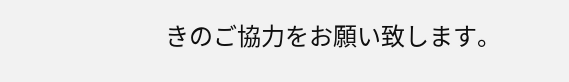きのご協力をお願い致します。